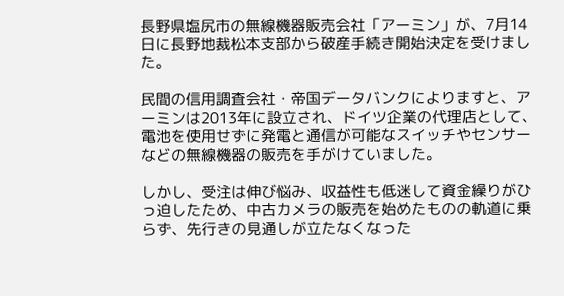長野県塩尻市の無線機器販売会社「アーミン」が、7月14日に長野地裁松本支部から破産手続き開始決定を受けました。

民間の信用調査会社・帝国データバンクによりますと、アーミンは2013年に設立され、ドイツ企業の代理店として、電池を使用せずに発電と通信が可能なスイッチやセンサーなどの無線機器の販売を手がけていました。

しかし、受注は伸び悩み、収益性も低迷して資金繰りがひっ迫したため、中古カメラの販売を始めたものの軌道に乗らず、先行きの見通しが立たなくなった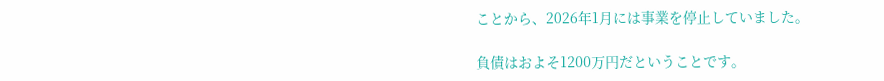ことから、2026年1月には事業を停止していました。

負債はおよそ1200万円だということです。